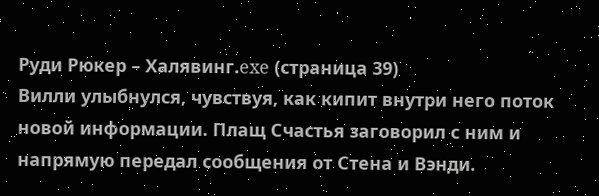Руди Рюкер – Халявинг.exe (страница 39)
Вилли улыбнулся, чувствуя, как кипит внутри него поток новой информации. Плащ Счастья заговорил с ним и напрямую передал сообщения от Стена и Вэнди.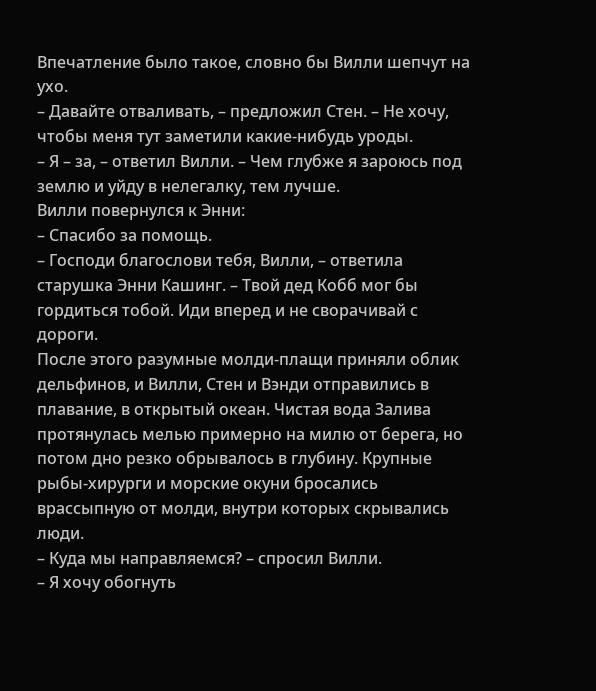Впечатление было такое, словно бы Вилли шепчут на ухо.
– Давайте отваливать, – предложил Стен. – Не хочу, чтобы меня тут заметили какие-нибудь уроды.
– Я – за, – ответил Вилли. – Чем глубже я зароюсь под землю и уйду в нелегалку, тем лучше.
Вилли повернулся к Энни:
– Спасибо за помощь.
– Господи благослови тебя, Вилли, – ответила старушка Энни Кашинг. – Твой дед Кобб мог бы гордиться тобой. Иди вперед и не сворачивай с дороги.
После этого разумные молди-плащи приняли облик дельфинов, и Вилли, Стен и Вэнди отправились в плавание, в открытый океан. Чистая вода Залива протянулась мелью примерно на милю от берега, но потом дно резко обрывалось в глубину. Крупные рыбы-хирурги и морские окуни бросались врассыпную от молди, внутри которых скрывались люди.
– Куда мы направляемся? – спросил Вилли.
– Я хочу обогнуть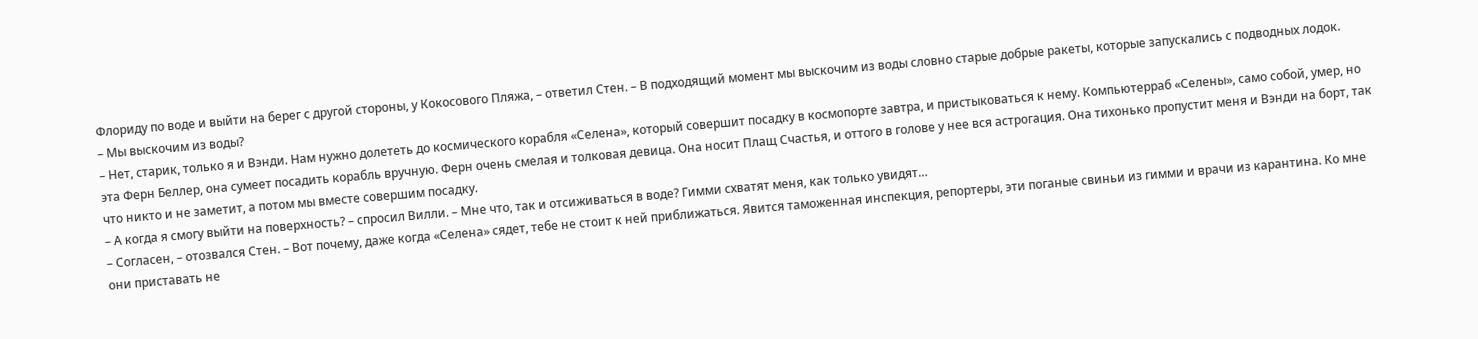Флориду по воде и выйти на берег с другой стороны, у Кокосового Пляжа, – ответил Стен. – В подходящий момент мы выскочим из воды словно старые добрые ракеты, которые запускались с подводных лодок.
– Мы выскочим из воды?
– Нет, старик, только я и Вэнди. Нам нужно долететь до космического корабля «Селена», который совершит посадку в космопорте завтра, и пристыковаться к нему. Компьютерраб «Селены», само собой, умер, но эта Ферн Беллер, она сумеет посадить корабль вручную. Ферн очень смелая и толковая девица. Она носит Плащ Счастья, и оттого в голове у нее вся астрогация. Она тихонько пропустит меня и Вэнди на борт, так что никто и не заметит, а потом мы вместе совершим посадку.
– А когда я смогу выйти на поверхность? – спросил Вилли. – Мне что, так и отсиживаться в воде? Гимми схватят меня, как только увидят…
– Согласен, – отозвался Стен. – Вот почему, даже когда «Селена» сядет, тебе не стоит к ней приближаться. Явится таможенная инспекция, репортеры, эти поганые свиньи из гимми и врачи из карантина. Ко мне они приставать не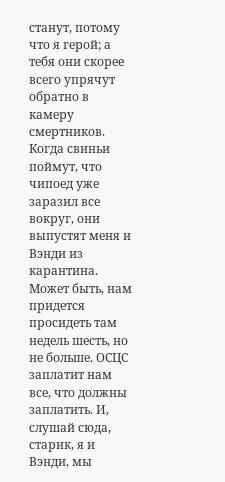станут, потому что я герой; а тебя они скорее всего упрячут обратно в камеру смертников. Когда свиньи поймут, что чипоед уже заразил все вокруг, они выпустят меня и Вэнди из карантина. Может быть, нам придется просидеть там недель шесть, но не больше. ОСЦС заплатит нам все, что должны заплатить. И, слушай сюда, старик, я и Вэнди, мы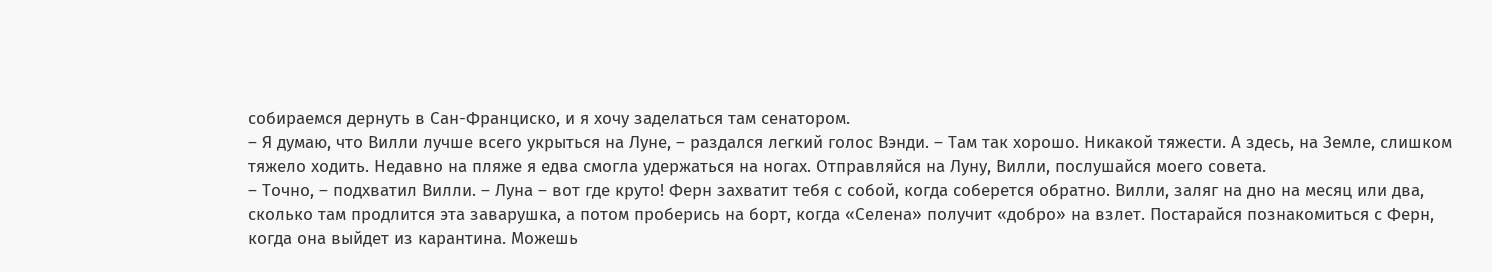собираемся дернуть в Сан-Франциско, и я хочу заделаться там сенатором.
– Я думаю, что Вилли лучше всего укрыться на Луне, – раздался легкий голос Вэнди. – Там так хорошо. Никакой тяжести. А здесь, на Земле, слишком тяжело ходить. Недавно на пляже я едва смогла удержаться на ногах. Отправляйся на Луну, Вилли, послушайся моего совета.
– Точно, – подхватил Вилли. – Луна – вот где круто! Ферн захватит тебя с собой, когда соберется обратно. Вилли, заляг на дно на месяц или два, сколько там продлится эта заварушка, а потом проберись на борт, когда «Селена» получит «добро» на взлет. Постарайся познакомиться с Ферн, когда она выйдет из карантина. Можешь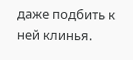даже подбить к ней клинья.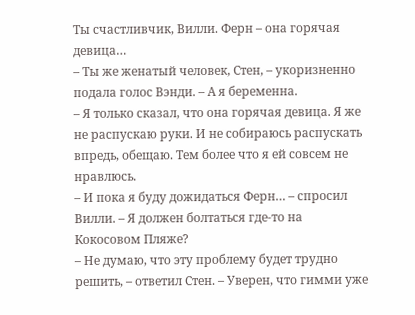Ты счастливчик, Вилли. Ферн – она горячая девица…
– Ты же женатый человек, Стен, – укоризненно подала голос Вэнди. – А я беременна.
– Я только сказал, что она горячая девица. Я же не распускаю руки. И не собираюсь распускать впредь, обещаю. Тем более что я ей совсем не нравлюсь.
– И пока я буду дожидаться Ферн… – спросил Вилли. – Я должен болтаться где-то на Кокосовом Пляже?
– Не думаю, что эту проблему будет трудно решить, – ответил Стен. – Уверен, что гимми уже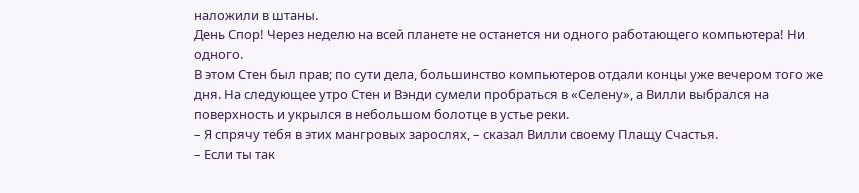наложили в штаны.
День Спор! Через неделю на всей планете не останется ни одного работающего компьютера! Ни одного.
В этом Стен был прав; по сути дела, большинство компьютеров отдали концы уже вечером того же дня. На следующее утро Стен и Вэнди сумели пробраться в «Селену», а Вилли выбрался на поверхность и укрылся в небольшом болотце в устье реки.
– Я спрячу тебя в этих мангровых зарослях, – сказал Вилли своему Плащу Счастья.
– Если ты так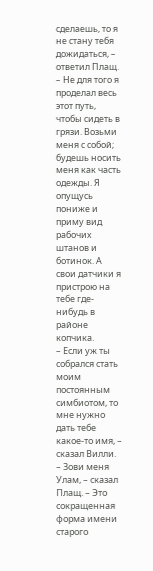сделаешь, то я не стану тебя дожидаться, – ответил Плащ. – Не для того я проделал весь этот путь, чтобы сидеть в грязи. Возьми меня с собой; будешь носить меня как часть одежды. Я опущусь пониже и приму вид рабочих штанов и ботинок. А свои датчики я пристрою на тебе где-нибудь в районе копчика.
– Если уж ты собрался стать моим постоянным симбиотом, то мне нужно дать тебе какое-то имя, – сказал Вилли.
– Зови меня Улам, – сказал Плащ. – Это сокращенная форма имени старого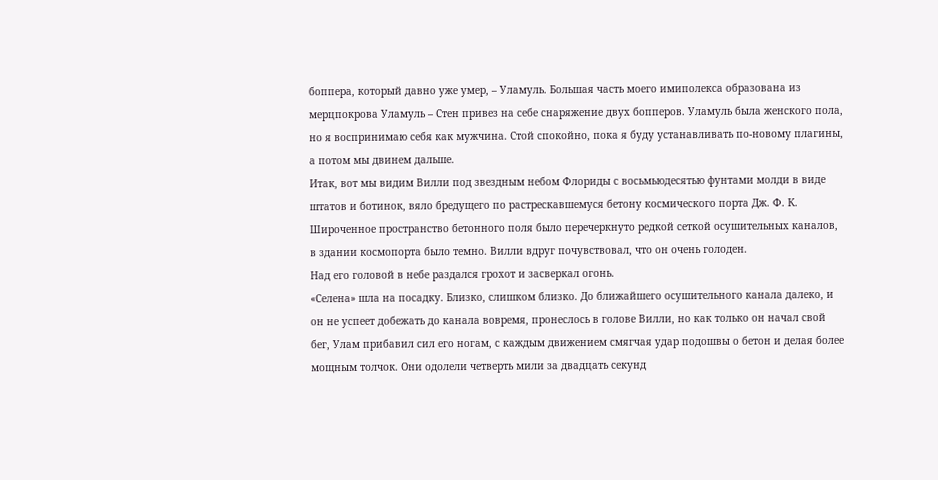боппера, который давно уже умер, – Уламуль. Большая часть моего имиполекса образована из мерцпокрова Уламуль – Стен привез на себе снаряжение двух бопперов. Уламуль была женского пола, но я воспринимаю себя как мужчина. Стой спокойно, пока я буду устанавливать по-новому плагины, а потом мы двинем дальше.
Итак, вот мы видим Вилли под звездным небом Флориды с восьмьюдесятью фунтами молди в виде штатов и ботинок, вяло бредущего по растрескавшемуся бетону космического порта Дж. Ф. К. Широченное пространство бетонного поля было перечеркнуто редкой сеткой осушительных каналов, в здании космопорта было темно. Вилли вдруг почувствовал, что он очень голоден.
Над его головой в небе раздался грохот и засверкал огонь.
«Селена» шла на посадку. Близко, слишком близко. До ближайшего осушительного канала далеко, и он не успеет добежать до канала вовремя, пронеслось в голове Вилли, но как только он начал свой бег, Улам прибавил сил его ногам, с каждым движением смягчая удар подошвы о бетон и делая более мощным толчок. Они одолели четверть мили за двадцать секунд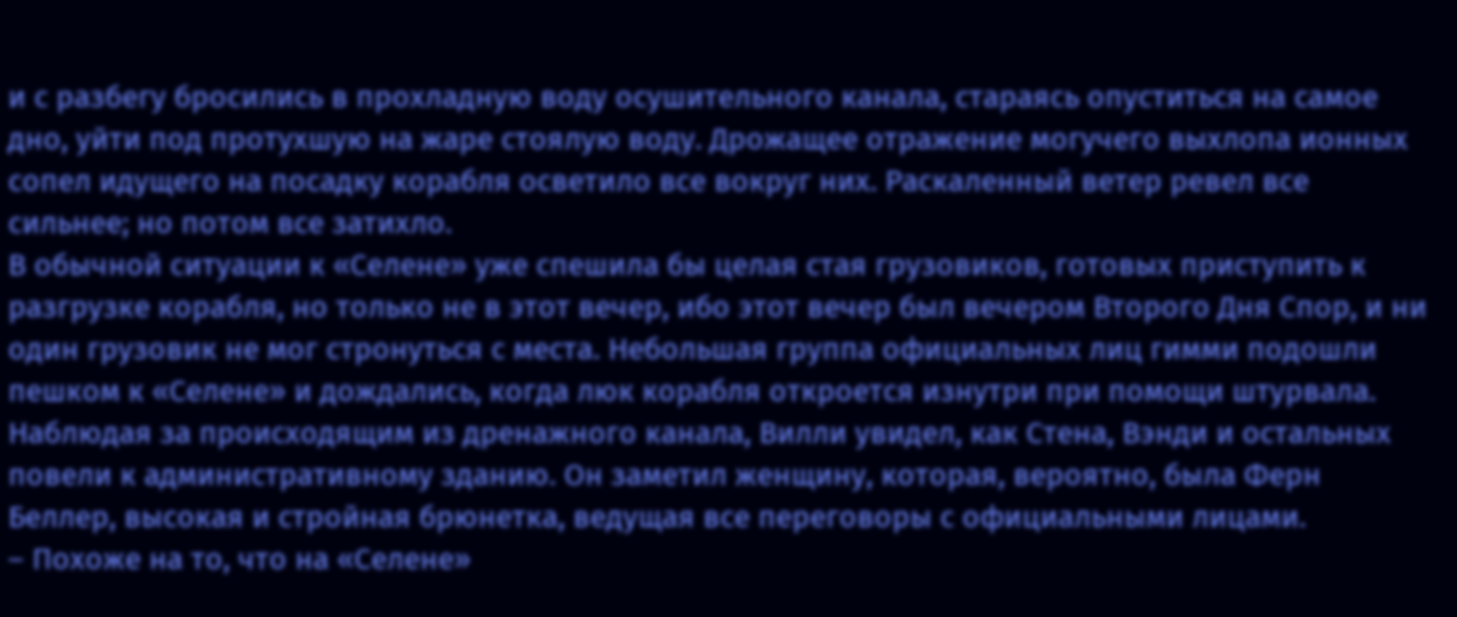и с разбегу бросились в прохладную воду осушительного канала, стараясь опуститься на самое дно, уйти под протухшую на жаре стоялую воду. Дрожащее отражение могучего выхлопа ионных сопел идущего на посадку корабля осветило все вокруг них. Раскаленный ветер ревел все сильнее; но потом все затихло.
В обычной ситуации к «Селене» уже спешила бы целая стая грузовиков, готовых приступить к разгрузке корабля, но только не в этот вечер, ибо этот вечер был вечером Второго Дня Спор, и ни один грузовик не мог стронуться с места. Небольшая группа официальных лиц гимми подошли пешком к «Селене» и дождались, когда люк корабля откроется изнутри при помощи штурвала. Наблюдая за происходящим из дренажного канала, Вилли увидел, как Стена, Вэнди и остальных повели к административному зданию. Он заметил женщину, которая, вероятно, была Ферн Беллер, высокая и стройная брюнетка, ведущая все переговоры с официальными лицами.
– Похоже на то, что на «Селене»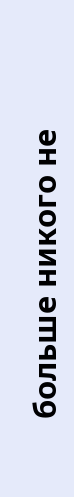больше никого не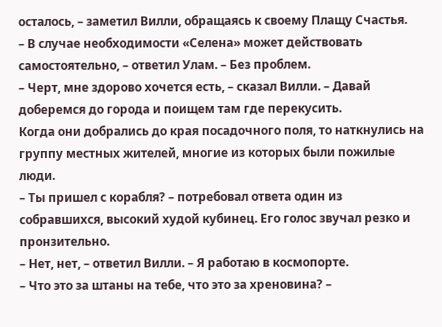осталось, – заметил Вилли, обращаясь к своему Плащу Счастья.
– В случае необходимости «Селена» может действовать самостоятельно, – ответил Улам. – Без проблем.
– Черт, мне здорово хочется есть, – сказал Вилли. – Давай доберемся до города и поищем там где перекусить.
Когда они добрались до края посадочного поля, то наткнулись на группу местных жителей, многие из которых были пожилые люди.
– Ты пришел с корабля? – потребовал ответа один из собравшихся, высокий худой кубинец. Его голос звучал резко и пронзительно.
– Нет, нет, – ответил Вилли. – Я работаю в космопорте.
– Что это за штаны на тебе, что это за хреновина? –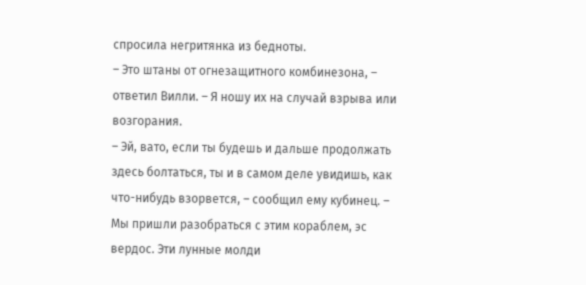спросила негритянка из бедноты.
– Это штаны от огнезащитного комбинезона, – ответил Вилли. – Я ношу их на случай взрыва или возгорания.
– Эй, вато, если ты будешь и дальше продолжать здесь болтаться, ты и в самом деле увидишь, как что-нибудь взорвется, – сообщил ему кубинец. – Мы пришли разобраться с этим кораблем, эс вердос. Эти лунные молди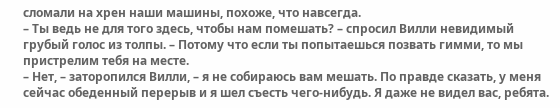сломали на хрен наши машины, похоже, что навсегда.
– Ты ведь не для того здесь, чтобы нам помешать? – спросил Вилли невидимый грубый голос из толпы. – Потому что если ты попытаешься позвать гимми, то мы пристрелим тебя на месте.
– Нет, – заторопился Вилли, – я не собираюсь вам мешать. По правде сказать, у меня сейчас обеденный перерыв и я шел съесть чего-нибудь. Я даже не видел вас, ребята.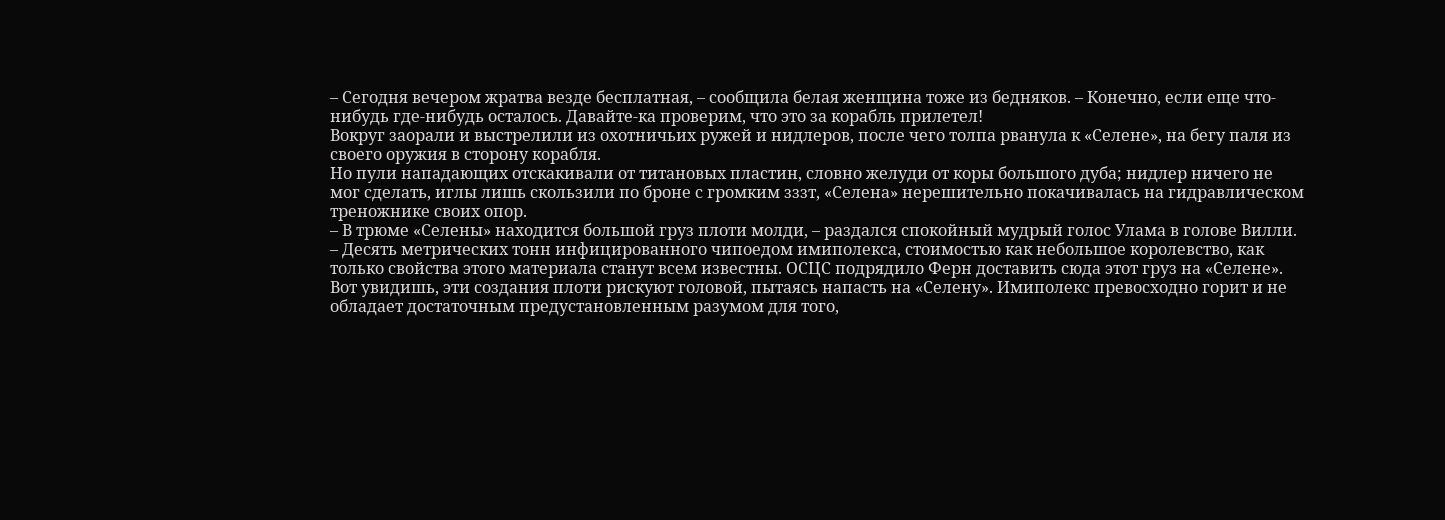– Сегодня вечером жратва везде бесплатная, – сообщила белая женщина тоже из бедняков. – Конечно, если еще что-нибудь где-нибудь осталось. Давайте-ка проверим, что это за корабль прилетел!
Вокруг заорали и выстрелили из охотничьих ружей и нидлеров, после чего толпа рванула к «Селене», на бегу паля из своего оружия в сторону корабля.
Но пули нападающих отскакивали от титановых пластин, словно желуди от коры большого дуба; нидлер ничего не мог сделать, иглы лишь скользили по броне с громким зззт, «Селена» нерешительно покачивалась на гидравлическом треножнике своих опор.
– В трюме «Селены» находится большой груз плоти молди, – раздался спокойный мудрый голос Улама в голове Вилли. – Десять метрических тонн инфицированного чипоедом имиполекса, стоимостью как небольшое королевство, как только свойства этого материала станут всем известны. ОСЦС подрядило Ферн доставить сюда этот груз на «Селене». Вот увидишь, эти создания плоти рискуют головой, пытаясь напасть на «Селену». Имиполекс превосходно горит и не обладает достаточным предустановленным разумом для того,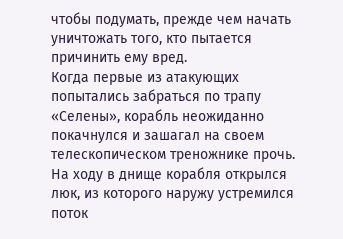чтобы подумать, прежде чем начать уничтожать того, кто пытается причинить ему вред.
Когда первые из атакующих попытались забраться по трапу «Селены», корабль неожиданно покачнулся и зашагал на своем телескопическом треножнике прочь. На ходу в днище корабля открылся люк, из которого наружу устремился поток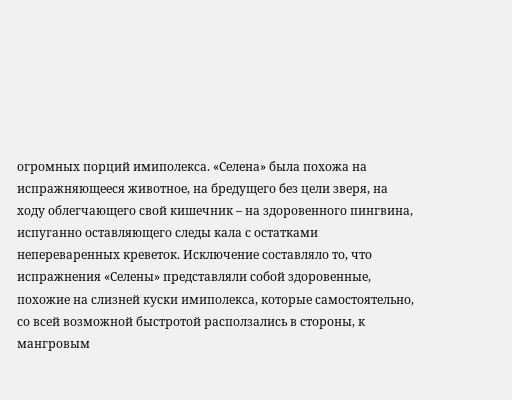огромных порций имиполекса. «Селена» была похожа на испражняющееся животное, на бредущего без цели зверя, на ходу облегчающего свой кишечник – на здоровенного пингвина, испуганно оставляющего следы кала с остатками непереваренных креветок. Исключение составляло то, что испражнения «Селены» представляли собой здоровенные, похожие на слизней куски имиполекса, которые самостоятельно, со всей возможной быстротой расползались в стороны, к мангровым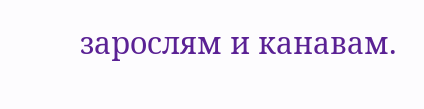зарослям и канавам.